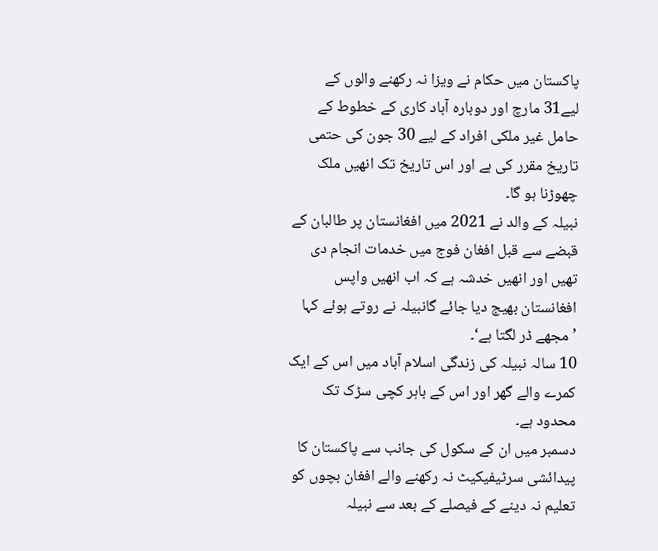پاکستان میں حکام نے ویزا نہ رکھنے والوں کے لیے31 مارچ اور دوبارہ آباد کاری کے خطوط کے حامل غیر ملکی افراد کے لیے 30 جون کی حتمی تاریخ مقرر کی ہے اور اس تاریخ تک انھیں ملک چھوڑنا ہو گا۔
نبیلہ کے والد نے 2021 میں افغانستان پر طالبان کے قبضے سے قبل افغان فوج میں خدمات انجام دی تھیں اور انھیں خدشہ ہے کہ اب انھیں واپس افغانستان بھیج دیا جائے گانبیلہ نے روتے ہوئے کہا ’مجھے ڈر لگتا ہے‘۔
10 سالہ نبیلہ کی زندگی اسلام آباد میں اس کے ایک کمرے والے گھر اور اس کے باہر کچی سڑک تک محدود ہے۔
دسمبر میں ان کے سکول کی جانب سے پاکستان کا پیدائشی سرٹیفیکیٹ نہ رکھنے والے افغان بچوں کو تعلیم نہ دینے کے فیصلے کے بعد سے نبیلہ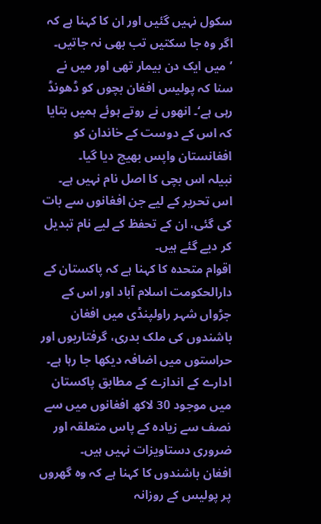سکول نہیں گئیں اور ان کا کہنا ہے کہ اگر وہ جا سکتیں تب بھی نہ جاتیں۔
’میں ایک دن بیمار تھی اور میں نے سنا کہ پولیس افغان بچوں کو ڈھونڈ رہی ہے‘۔ انھوں نے روتے ہوئے ہمیں بتایا کہ اس کے دوست کے خاندان کو افغانستان واپس بھیج دیا گیا۔
نبیلہ اس بچی کا اصل نام نہیں ہے۔ اس تحریر کے لیے جن افغانوں سے بات کی گئی، ان کے تحفظ کے لیے نام تبدیل کر دیے گئے ہیں۔
اقوام متحدہ کا کہنا ہے کہ پاکستان کے دارالحکومت اسلام آباد اور اس کے جڑواں شہر راولپنڈی میں افغان باشندوں کی ملک بدری، گرفتاریوں اور حراستوں میں اضافہ دیکھا جا رہا ہے۔ ادارے کے اندازے کے مطابق پاکستان میں موجود 30 لاکھ افغانوں میں سے نصف سے زیادہ کے پاس متعلقہ اور ضروری دستاویزات نہیں ہیں۔
افغان باشندوں کا کہنا ہے کہ وہ گھروں پر پولیس کے روزانہ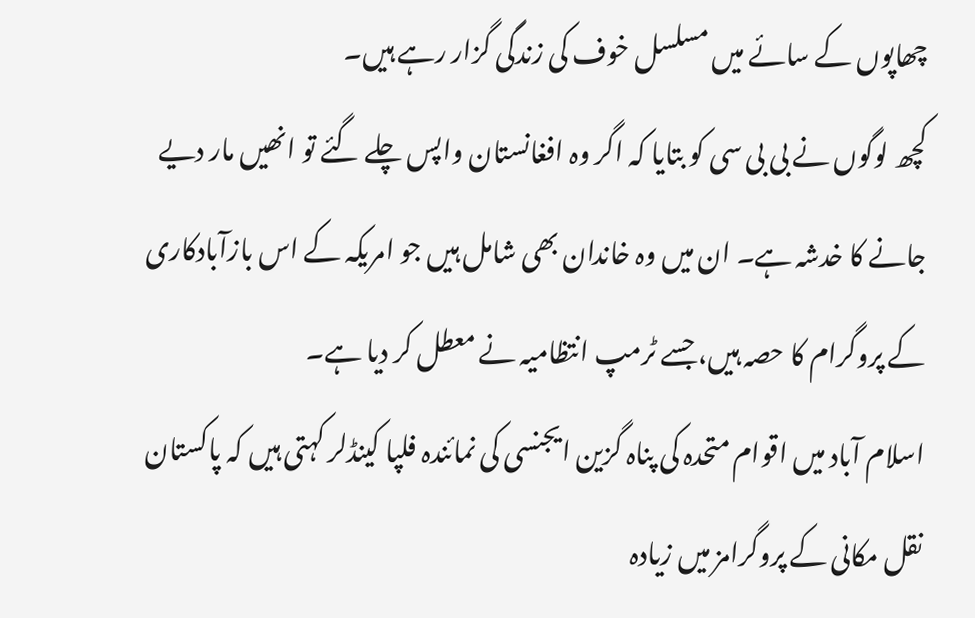چھاپوں کے سائے میں مسلسل خوف کی زندگی گزار رہے ہیں۔
کچھ لوگوں نے بی بی سی کو بتایا کہ اگر وہ افغانستان واپس چلے گئے تو انھیں مار دیے جانے کا خدشہ ہے۔ ان میں وہ خاندان بھی شامل ہیں جو امریکہ کے اس بازآبادکاری کے پروگرام کا حصہ ہیں، جسے ٹرمپ انتظامیہ نے معطل کر دیا ہے۔
اسلام آباد میں اقوام متحدہ کی پناہ گزین ایجنسی کی نمائندہ فلپا کینڈلر کہتی ہیں کہ پاکستان نقل مکانی کے پروگرامز میں زیادہ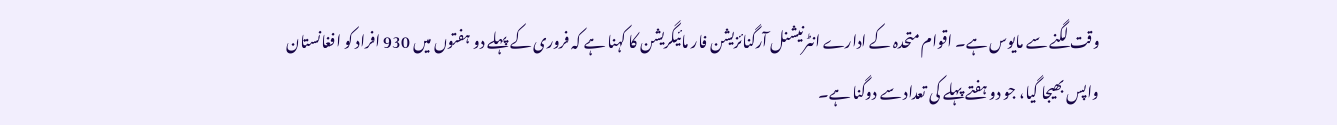وقت لگنے سے مایوس ہے۔ اقوام متحدہ کے ادارے انٹرنیشنل آرگنائزیشن فار مائیگریشن کا کہنا ہے کہ فروری کے پہلے دو ہفتوں میں 930 افراد کو افغانستان واپس بھیجا گیا، جو دو ہفتے پہلے کی تعداد سے دوگنا ہے۔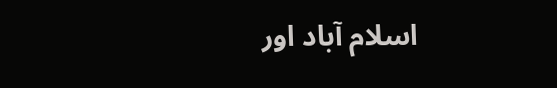اسلام آباد اور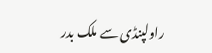راولپنڈی سے ملک بدر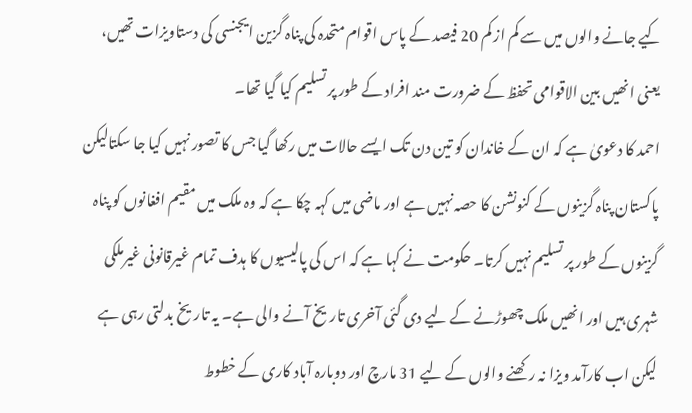کیے جانے والوں میں سے کم از کم 20 فیصد کے پاس اقوام متحدہ کی پناہ گزین ایجنسی کی دستاویزات تھیں، یعنی انھیں بین الاقوامی تحفظ کے ضرورت مند افراد کے طور پر تسلیم کیا گیا تھا۔
احمد کا دعویٰ ہے کہ ان کے خاندان کو تین دن تک ایسے حالات میں رکھا گیا جس کا تصور نہیں کیا جا سکتالیکن پاکستان پناہ گزینوں کے کنونشن کا حصہ نہیں ہے اور ماضی میں کہہ چکا ہے کہ وہ ملک میں مقیم افغانوں کو پناہ گزینوں کے طور پر تسلیم نہیں کرتا۔ حکومت نے کہا ہے کہ اس کی پالیسیوں کا ہدف تمام غیرقانونی غیرملکی شہری ہیں اور انھیں ملک چھوڑنے کے لیے دی گئی آخری تاریخ آنے والی ہے۔ یہ تاریخ بدلتی رہی ہے لیکن اب کارآمد ویزا نہ رکھنے والوں کے لیے 31 مارچ اور دوبارہ آباد کاری کے خطوط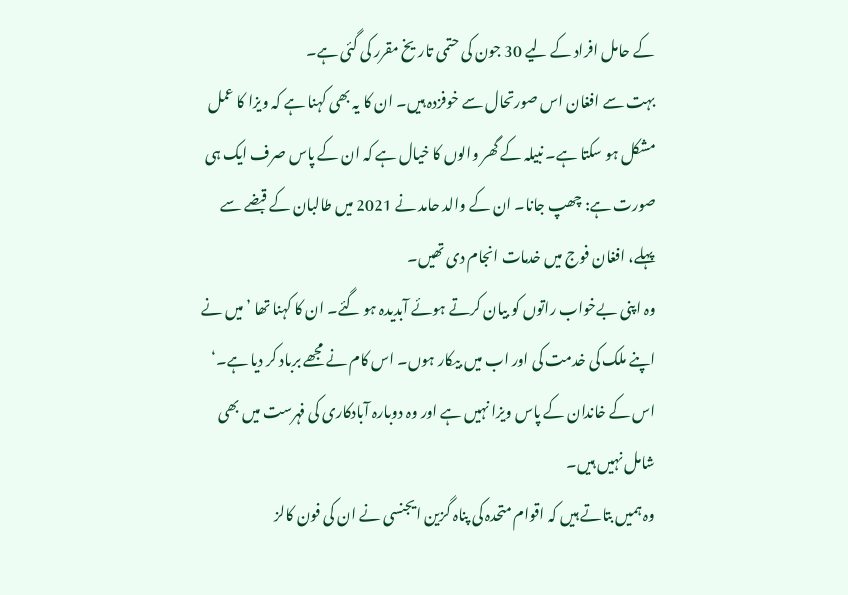کے حامل افراد کے لیے 30 جون کی حتمی تاریخ مقرر کی گئی ہے۔
بہت سے افغان اس صورتحال سے خوفزدہ ہیں۔ ان کا یہ بھی کہنا ہے کہ ویزا کا عمل مشکل ہو سکتا ہے۔ نبیلہ کے گھر والوں کا خیال ہے کہ ان کے پاس صرف ایک ہی صورت ہے: چھپ جانا۔ ان کے والد حامد نے 2021 میں طالبان کے قبضے سے پہلے، افغان فوج میں خدمات انجام دی تھیں۔
وہ اپنی بےخواب راتوں کو بیان کرتے ہوئے آبدیدہ ہو گئے۔ ان کا کہنا تھا ’میں نے اپنے ملک کی خدمت کی اور اب میں بیکار ہوں۔ اس کام نے مجھے برباد کر دیا ہے۔‘
اس کے خاندان کے پاس ویزا نہیں ہے اور وہ دوبارہ آبادکاری کی فہرست میں بھی شامل نہیں ہیں۔
وہ ہمیں بتاتے ہیں کہ اقوام متحدہ کی پناہ گزین ایجنسی نے ان کی فون کالز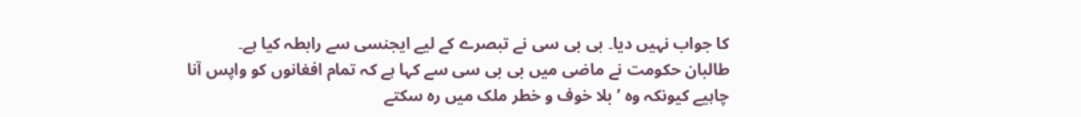کا جواب نہیں دیا۔ بی بی سی نے تبصرے کے لیے ایجنسی سے رابطہ کیا ہے۔
طالبان حکومت نے ماضی میں بی بی سی سے کہا ہے کہ تمام افغانوں کو واپس آنا چاہیے کیونکہ وہ ’بلا خوف و خطر ملک میں رہ سکتے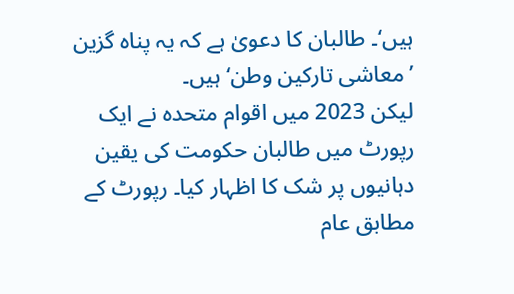ہیں‘۔ طالبان کا دعویٰ ہے کہ یہ پناہ گزین ’معاشی تارکین وطن‘ ہیں۔
لیکن 2023 میں اقوام متحدہ نے ایک رپورٹ میں طالبان حکومت کی یقین دہانیوں پر شک کا اظہار کیا۔ رپورٹ کے مطابق عام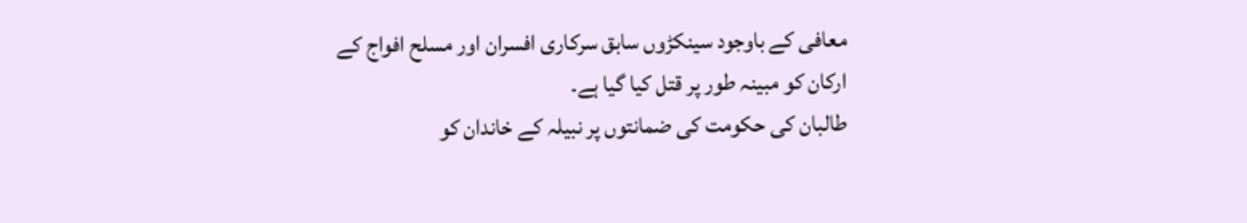معافی کے باوجود سینکڑوں سابق سرکاری افسران اور مسلح افواج کے ارکان کو مبینہ طور پر قتل کیا گیا ہے۔
طالبان کی حکومت کی ضمانتوں پر نبیلہ کے خاندان کو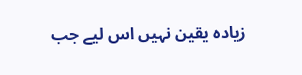زیادہ یقین نہیں اس لیے جب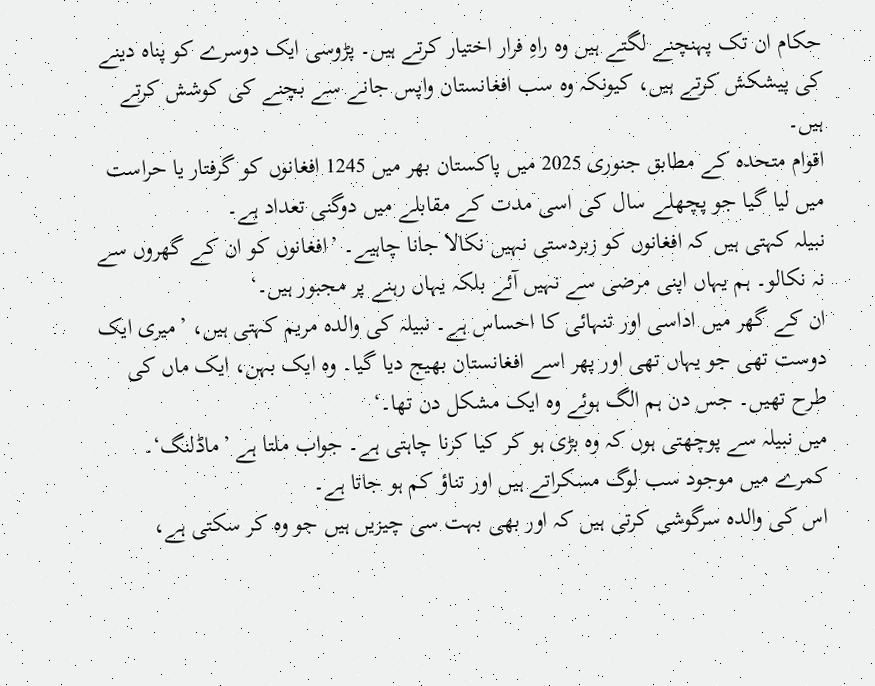حکام ان تک پہنچنے لگتے ہیں وہ راہِ فرار اختیار کرتے ہیں۔ پڑوسی ایک دوسرے کو پناہ دینے کی پیشکش کرتے ہیں، کیونکہ وہ سب افغانستان واپس جانے سے بچنے کی کوشش کرتے ہیں۔
اقوام متحدہ کے مطابق جنوری 2025 میں پاکستان بھر میں 1245 افغانوں کو گرفتار یا حراست میں لیا گیا جو پچھلے سال کی اسی مدت کے مقابلے میں دوگنی تعداد ہے۔
نبیلہ کہتی ہیں کہ افغانوں کو زبردستی نہیں نکالا جانا چاہیے۔ ’افغانوں کو ان کے گھروں سے نہ نکالو۔ ہم یہاں اپنی مرضی سے نہیں آئے بلکہ یہاں رہنے پر مجبور ہیں۔‘
ان کے گھر میں اداسی اور تنہائی کا احساس ہے۔ نبیلہ کی والدہ مریم کہتی ہیں، ’میری ایک دوست تھی جو یہاں تھی اور پھر اسے افغانستان بھیج دیا گیا۔ وہ ایک بہن، ایک ماں کی طرح تھیں۔ جس دن ہم الگ ہوئے وہ ایک مشکل دن تھا۔‘
میں نبیلہ سے پوچھتی ہوں کہ وہ بڑی ہو کر کیا کرنا چاہتی ہے۔ جواب ملتا ہے ’ماڈلنگ‘۔ کمرے میں موجود سب لوگ مسکراتے ہیں اور تناؤ کم ہو جاتا ہے۔
اس کی والدہ سرگوشی کرتی ہیں کہ اور بھی بہت سی چیزیں ہیں جو وہ کر سکتی ہے،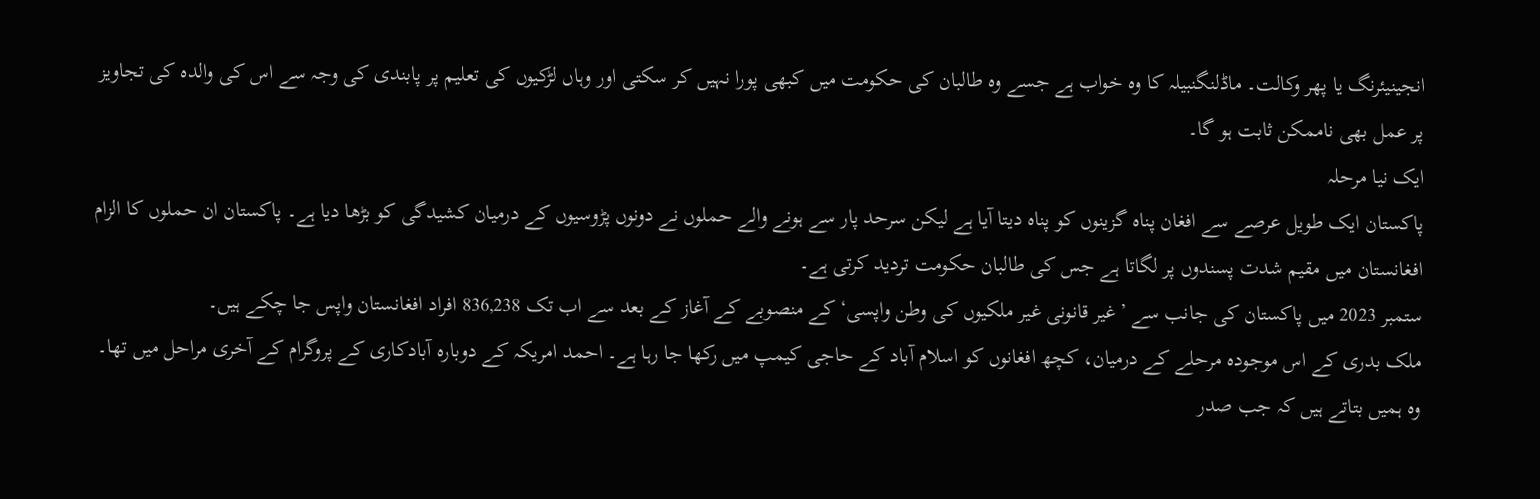انجینیئرنگ یا پھر وکالت۔ ماڈلنگنبیلہ کا وہ خواب ہے جسے وہ طالبان کی حکومت میں کبھی پورا نہیں کر سکتی اور وہاں لڑکیوں کی تعلیم پر پابندی کی وجہ سے اس کی والدہ کی تجاویز پر عمل بھی ناممکن ثابت ہو گا۔
ایک نیا مرحلہ
پاکستان ایک طویل عرصے سے افغان پناہ گزینوں کو پناہ دیتا آیا ہے لیکن سرحد پار سے ہونے والے حملوں نے دونوں پڑوسیوں کے درمیان کشیدگی کو بڑھا دیا ہے۔ پاکستان ان حملوں کا الزام افغانستان میں مقیم شدت پسندوں پر لگاتا ہے جس کی طالبان حکومت تردید کرتی ہے۔
ستمبر 2023 میں پاکستان کی جانب سے ’غیر قانونی غیر ملکیوں کی وطن واپسی‘ کے منصوبے کے آغاز کے بعد سے اب تک 836,238 افراد افغانستان واپس جا چکے ہیں۔
ملک بدری کے اس موجودہ مرحلے کے درمیان، کچھ افغانوں کو اسلام آباد کے حاجی کیمپ میں رکھا جا رہا ہے۔ احمد امریکہ کے دوبارہ آبادکاری کے پروگرام کے آخری مراحل میں تھا۔ وہ ہمیں بتاتے ہیں کہ جب صدر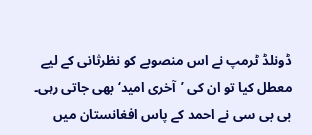ڈونلڈ ٹرمپ نے اس منصوبے کو نظرثانی کے لیے معطل کیا تو ان کی ’آخری امید‘ بھی جاتی رہی۔ بی بی سی نے احمد کے پاس افغانستان میں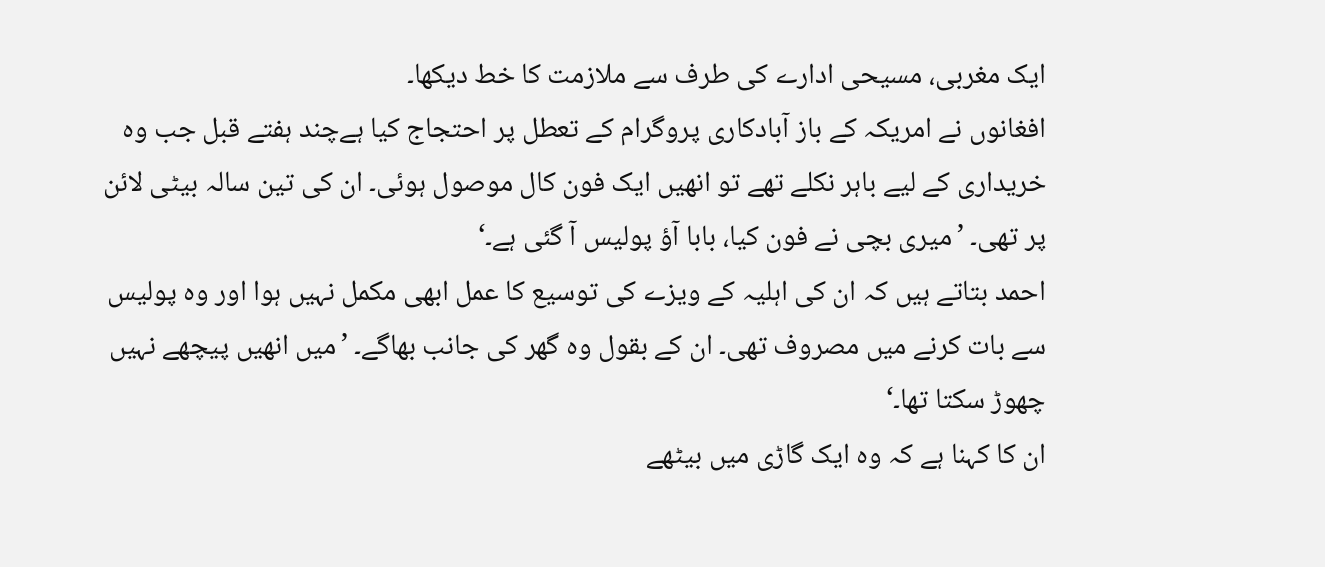ایک مغربی، مسیحی ادارے کی طرف سے ملازمت کا خط دیکھا۔
افغانوں نے امریکہ کے باز آبادکاری پروگرام کے تعطل پر احتجاج کیا ہےچند ہفتے قبل جب وہ خریداری کے لیے باہر نکلے تھے تو انھیں ایک فون کال موصول ہوئی۔ ان کی تین سالہ بیٹی لائن پر تھی۔ ’میری بچی نے فون کیا، بابا آؤ پولیس آ گئی ہے۔‘
احمد بتاتے ہیں کہ ان کی اہلیہ کے ویزے کی توسیع کا عمل ابھی مکمل نہیں ہوا اور وہ پولیس سے بات کرنے میں مصروف تھی۔ ان کے بقول وہ گھر کی جانب بھاگے۔ ’میں انھیں پیچھے نہیں چھوڑ سکتا تھا۔‘
ان کا کہنا ہے کہ وہ ایک گاڑی میں بیٹھے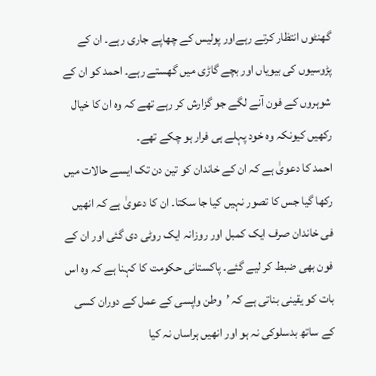گھنٹوں انتظار کرتے رہےاور پولیس کے چھاپے جاری رہے۔ ان کے پڑوسیوں کی بیویاں اور بچے گاڑی میں گھستے رہے۔ احمد کو ان کے شوہروں کے فون آنے لگے جو گزارش کر رہے تھے کہ وہ ان کا خیال رکھیں کیونکہ وہ خود پہلے ہی فرار ہو چکے تھے۔
احمد کا دعویٰ ہے کہ ان کے خاندان کو تین دن تک ایسے حالات میں رکھا گیا جس کا تصور نہیں کیا جا سکتا۔ ان کا دعویٰ ہے کہ انھیں فی خاندان صرف ایک کمبل اور روزانہ ایک روٹی دی گئی اور ان کے فون بھی ضبط کر لیے گئے۔ پاکستانی حکومت کا کہنا ہے کہ وہ اس بات کو یقینی بناتی ہے کہ ’وطن واپسی کے عمل کے دوران کسی کے ساتھ بدسلوکی نہ ہو اور انھیں ہراساں نہ کیا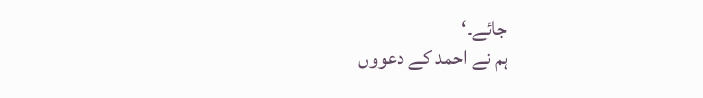جائے۔‘
ہم نے احمد کے دعووں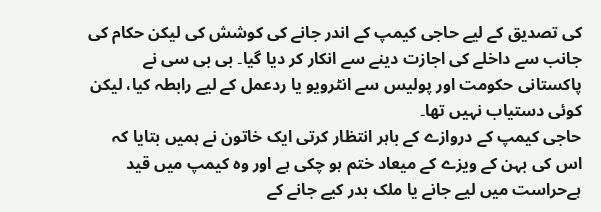کی تصدیق کے لیے حاجی کیمپ کے اندر جانے کی کوشش کی لیکن حکام کی جانب سے داخلے کی اجازت دینے سے انکار کر دیا گیا۔ بی بی سی نے پاکستانی حکومت اور پولیس سے انٹرویو یا ردعمل کے لیے رابطہ کیا، لیکن کوئی دستیاب نہیں تھا۔
حاجی کیمپ کے دروازے کے باہر انتظار کرتی ایک خاتون نے ہمیں بتایا کہ اس کی بہن کے ویزے کے میعاد ختم ہو چکی ہے اور وہ کیمپ میں قید ہےحراست میں لیے جانے یا ملک بدر کیے جانے کے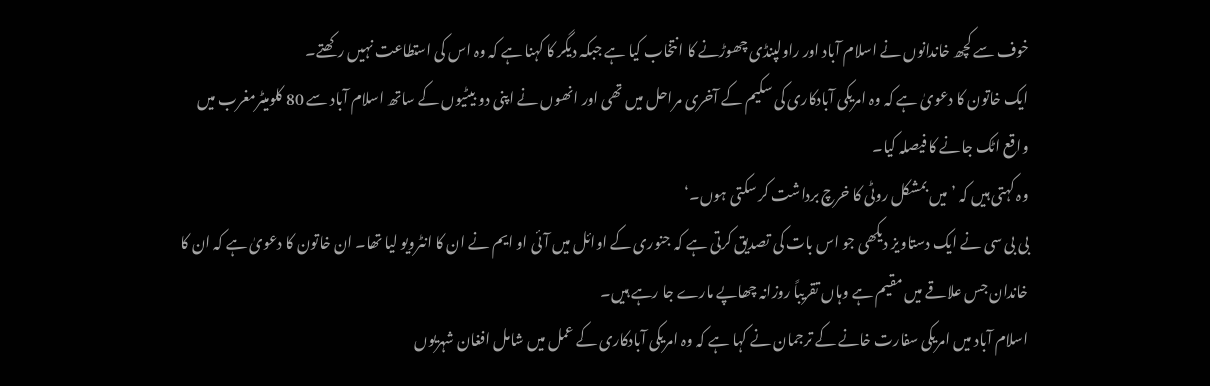خوف سے کچھ خاندانوں نے اسلام آباد اور راولپنڈی چھوڑنے کا انتخاب کیا ہے جبکہ دیگر کا کہنا ہے کہ وہ اس کی استطاعت نہیں رکھتے۔
ایک خاتون کا دعویٰ ہے کہ وہ امریکی آبادکاری کی سکیم کے آخری مراحل میں تھی اور انھوں نے اپنی دو بیٹیوں کے ساتھ اسلام آباد سے 80 کلومیٹرمغرب میں واقع اٹک جانے کا فیصلہ کیا۔
وہ کہتی ہیں کہ ’میں بمشکل روٹی کا خرچ برداشت کر سکتی ہوں۔‘
بی بی سی نے ایک دستاویز دیکھی جو اس بات کی تصدیق کرتی ہے کہ جنوری کے اوائل میں آئی او ایم نے ان کا انٹرویو لیا تھا۔ ان خاتون کا دعویٰ ہے کہ ان کا خاندان جس علاقے میں مقیم ہے وہاں تقریباً روزانہ چھاپے مارے جا رہے ہیں۔
اسلام آباد میں امریکی سفارت خانے کے ترجمان نے کہا ہے کہ وہ امریکی آبادکاری کے عمل میں شامل افغان شہریوں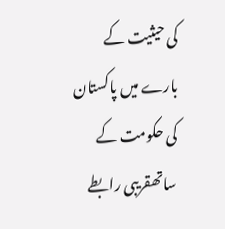کی حیثیت کے بارے میں پاکستان کی حکومت کے ساتھقریبی رابطے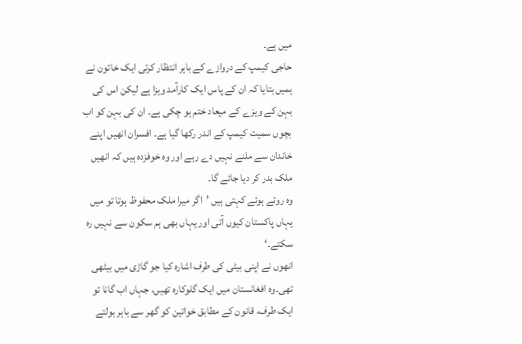میں ہے۔
حاجی کیمپ کے دروازے کے باہر انتظار کرتی ایک خاتون نے ہمیں بتایا کہ ان کے پاس ایک کارآمد ویزا ہے لیکن اس کی بہن کے ویزے کے میعاد ختم ہو چکی ہے۔ ان کی بہن کو اب بچوں سمیت کیمپ کے اندر رکھا گیا ہے۔ افسران انھیں اپنے خاندان سے ملنے نہیں دے رہے اور وہ خوفزدہ ہیں کہ انھیں ملک بدر کر دیا جائے گا۔
وہ روتے ہوئے کہتی ہیں ’اگر میرا ملک محفوظ ہوتا تو میں یہاں پاکستان کیوں آتی اور یہاں بھی ہم سکون سے نہیں رہ سکتے۔‘
انھوں نے اپنی بیٹی کی طرف اشارہ کیا جو گاڑی میں بیٹھی تھی۔وہ افغانستان میں ایک گلوکارہ تھیں، جہاں اب گانا تو ایک طرف، قانون کے مطابق خواتین کو گھر سے باہر بولتے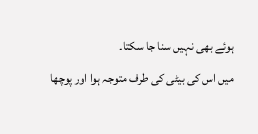ہوئے بھی نہیں سنا جا سکتا۔
میں اس کی بیٹی کی طرف متوجہ ہوا اور پوچھا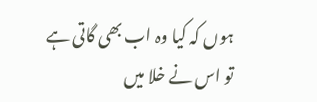ہوں کہ کیا وہ اب بھی گاتی ہے تو اس نے خلا میں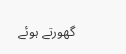گھورتے ہوئے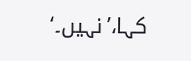کہا،’نہیں۔‘